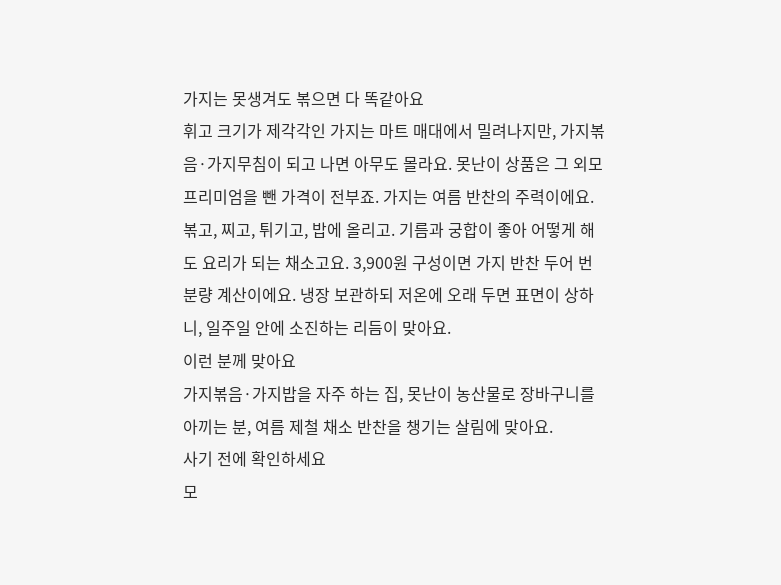가지는 못생겨도 볶으면 다 똑같아요
휘고 크기가 제각각인 가지는 마트 매대에서 밀려나지만, 가지볶음·가지무침이 되고 나면 아무도 몰라요. 못난이 상품은 그 외모 프리미엄을 뺀 가격이 전부죠. 가지는 여름 반찬의 주력이에요. 볶고, 찌고, 튀기고, 밥에 올리고. 기름과 궁합이 좋아 어떻게 해도 요리가 되는 채소고요. 3,900원 구성이면 가지 반찬 두어 번 분량 계산이에요. 냉장 보관하되 저온에 오래 두면 표면이 상하니, 일주일 안에 소진하는 리듬이 맞아요.
이런 분께 맞아요
가지볶음·가지밥을 자주 하는 집, 못난이 농산물로 장바구니를 아끼는 분, 여름 제철 채소 반찬을 챙기는 살림에 맞아요.
사기 전에 확인하세요
모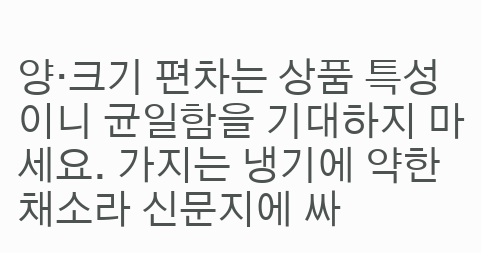양·크기 편차는 상품 특성이니 균일함을 기대하지 마세요. 가지는 냉기에 약한 채소라 신문지에 싸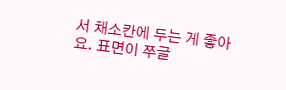서 채소칸에 두는 게 좋아요. 표면이 쭈글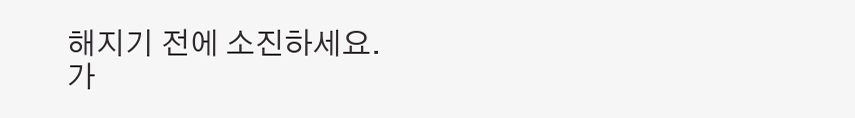해지기 전에 소진하세요.
가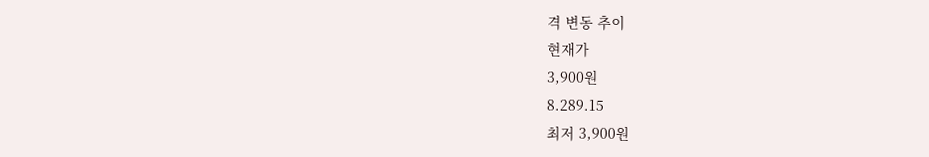격 변동 추이
현재가
3,900원
8.289.15
최저 3,900원